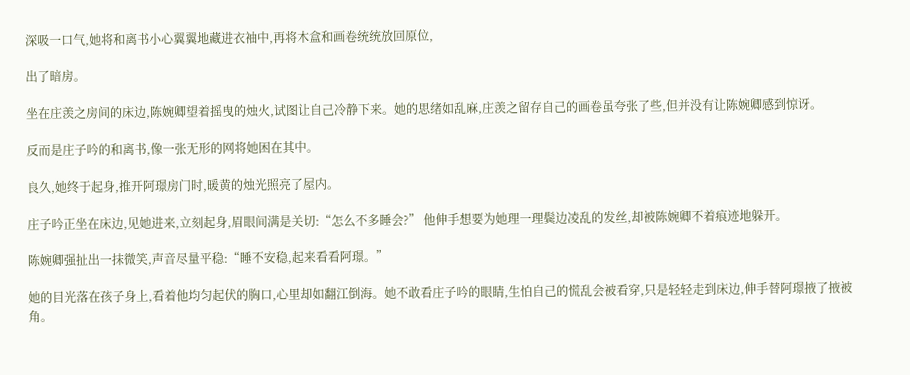深吸一口气,她将和离书小心翼翼地藏进衣袖中,再将木盒和画卷统统放回原位,

出了暗房。

坐在庄羡之房间的床边,陈婉卿望着摇曳的烛火,试图让自己冷静下来。她的思绪如乱麻,庄羡之留存自己的画卷虽夸张了些,但并没有让陈婉卿感到惊讶。

反而是庄子吟的和离书,像一张无形的网将她困在其中。

良久,她终于起身,推开阿璟房门时,暖黄的烛光照亮了屋内。

庄子吟正坐在床边,见她进来,立刻起身,眉眼间满是关切:“怎么不多睡会?” 他伸手想要为她理一理鬓边凌乱的发丝,却被陈婉卿不着痕迹地躲开。

陈婉卿强扯出一抹微笑,声音尽量平稳:“睡不安稳,起来看看阿璟。”

她的目光落在孩子身上,看着他均匀起伏的胸口,心里却如翻江倒海。她不敢看庄子吟的眼睛,生怕自己的慌乱会被看穿,只是轻轻走到床边,伸手替阿璟掖了掖被角。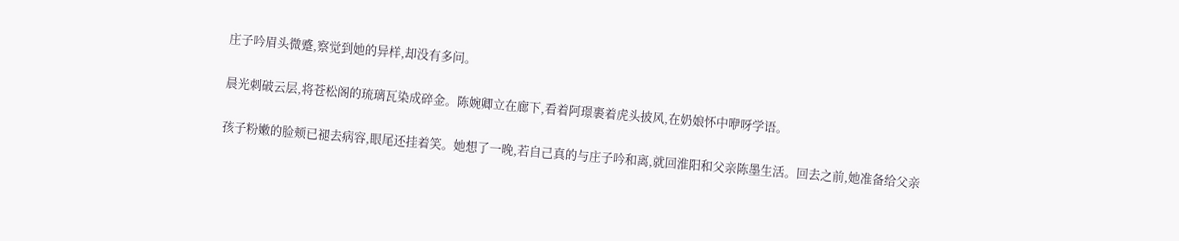庄子吟眉头微蹙,察觉到她的异样,却没有多问。

晨光刺破云层,将苍松阁的琉璃瓦染成碎金。陈婉卿立在廊下,看着阿璟裹着虎头披风,在奶娘怀中咿呀学语。

孩子粉嫩的脸颊已褪去病容,眼尾还挂着笑。她想了一晚,若自己真的与庄子吟和离,就回淮阳和父亲陈墨生活。回去之前,她准备给父亲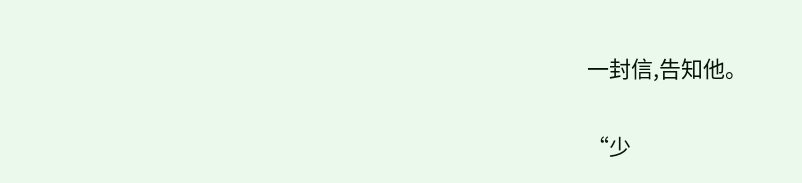一封信,告知他。

“少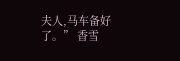夫人,马车备好了。” 香雪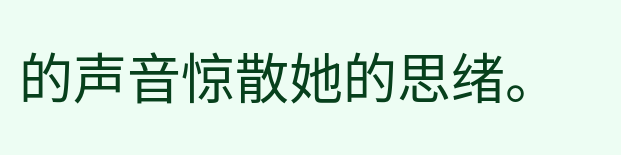的声音惊散她的思绪。